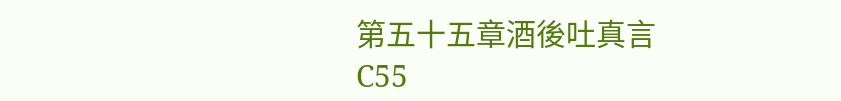第五十五章酒後吐真言
C55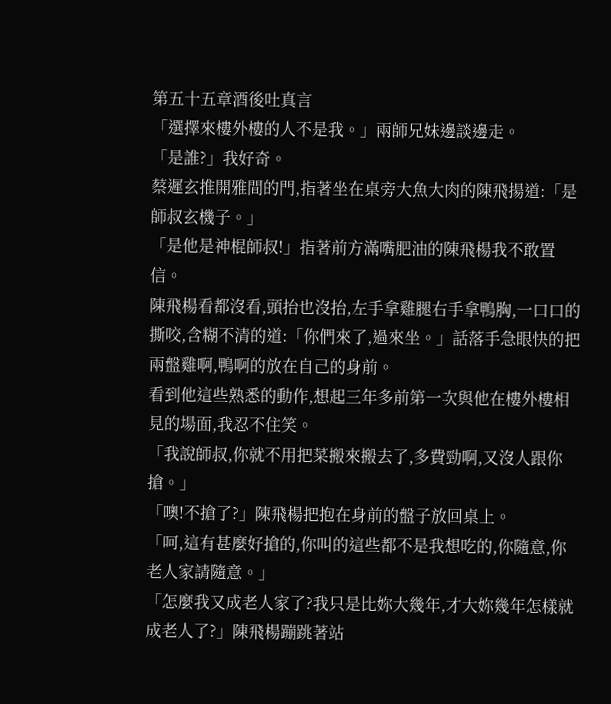第五十五章酒後吐真言
「選擇來樓外樓的人不是我。」兩師兄妹邊談邊走。
「是誰?」我好奇。
蔡遲玄推開雅間的門,指著坐在桌旁大魚大肉的陳飛揚道:「是師叔玄機子。」
「是他是神棍師叔!」指著前方滿嘴肥油的陳飛楊我不敢置信。
陳飛楊看都沒看,頭抬也沒抬,左手拿雞腿右手拿鴨胸,一口口的撕咬,含糊不清的道:「你們來了,過來坐。」話落手急眼快的把兩盤雞啊,鴨啊的放在自己的身前。
看到他這些熟悉的動作,想起三年多前第一次與他在樓外樓相見的場面,我忍不住笑。
「我說師叔,你就不用把菜搬來搬去了,多費勁啊,又沒人跟你搶。」
「噢!不搶了?」陳飛楊把抱在身前的盤子放回桌上。
「呵,這有甚麼好搶的,你叫的這些都不是我想吃的,你隨意,你老人家請隨意。」
「怎麼我又成老人家了?我只是比妳大幾年,才大妳幾年怎樣就成老人了?」陳飛楊蹦跳著站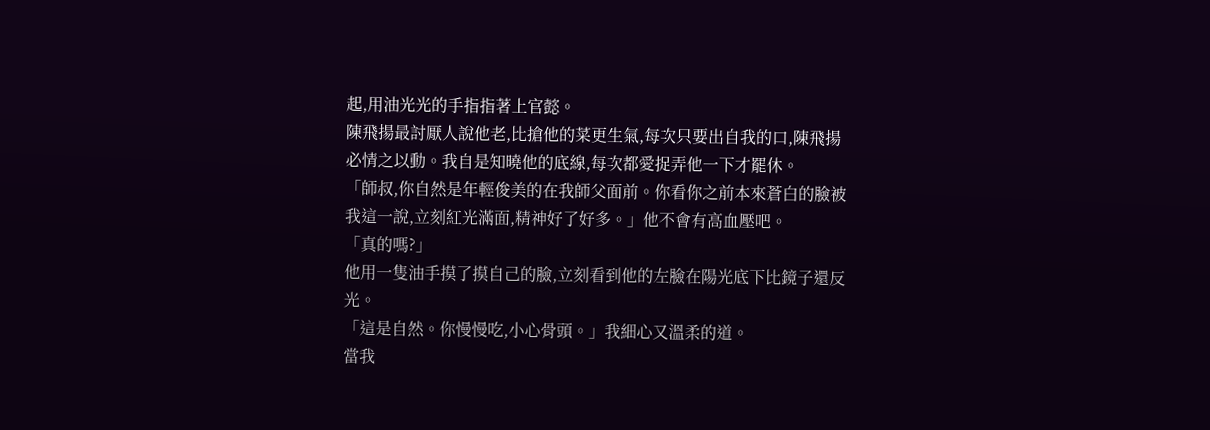起,用油光光的手指指著上官懿。
陳飛揚最討厭人說他老,比搶他的菜更生氣,每次只要出自我的口,陳飛揚必情之以動。我自是知曉他的底線,每次都愛捉弄他一下才罷休。
「師叔,你自然是年輕俊美的在我師父面前。你看你之前本來蒼白的臉被我這一說,立刻紅光滿面,精神好了好多。」他不會有高血壓吧。
「真的嗎?」
他用一隻油手摸了摸自己的臉,立刻看到他的左臉在陽光底下比鏡子還反光。
「這是自然。你慢慢吃,小心骨頭。」我細心又溫柔的道。
當我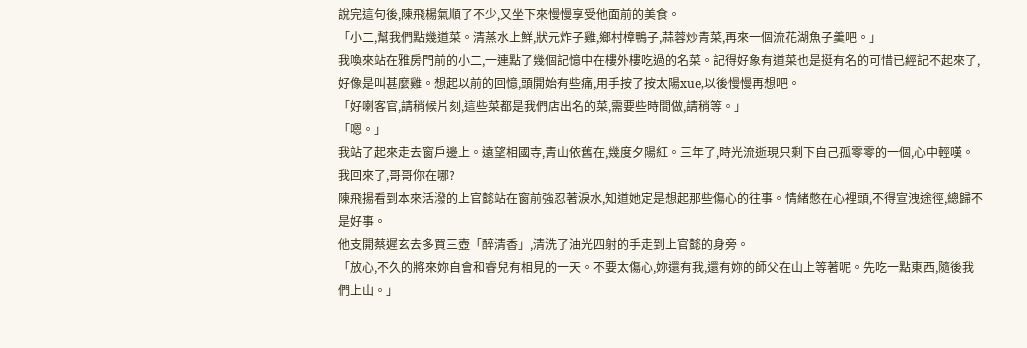說完這句後,陳飛楊氣順了不少,又坐下來慢慢享受他面前的美食。
「小二,幫我們點幾道菜。清蒸水上鮮,狀元炸子雞,鄉村樟鴨子,蒜蓉炒青菜,再來一個流花湖魚子羹吧。」
我喚來站在雅房門前的小二,一連點了幾個記憶中在樓外樓吃過的名菜。記得好象有道菜也是挺有名的可惜已經記不起來了,好像是叫甚麼雞。想起以前的回憶,頭開始有些痛,用手按了按太陽xue,以後慢慢再想吧。
「好喇客官,請稍候片刻,這些菜都是我們店出名的菜,需要些時間做,請稍等。」
「嗯。」
我站了起來走去窗戶邊上。遠望相國寺,青山依舊在,幾度夕陽紅。三年了,時光流逝現只剩下自己孤零零的一個,心中輕嘆。我回來了,哥哥你在哪?
陳飛揚看到本來活潑的上官懿站在窗前強忍著淚水,知道她定是想起那些傷心的往事。情緒憋在心裡頭,不得宣洩途徑,總歸不是好事。
他支開蔡遲玄去多買三壺「醉清香」,清洗了油光四射的手走到上官懿的身旁。
「放心,不久的將來妳自會和睿兒有相見的一天。不要太傷心,妳還有我,還有妳的師父在山上等著呢。先吃一點東西,隨後我們上山。」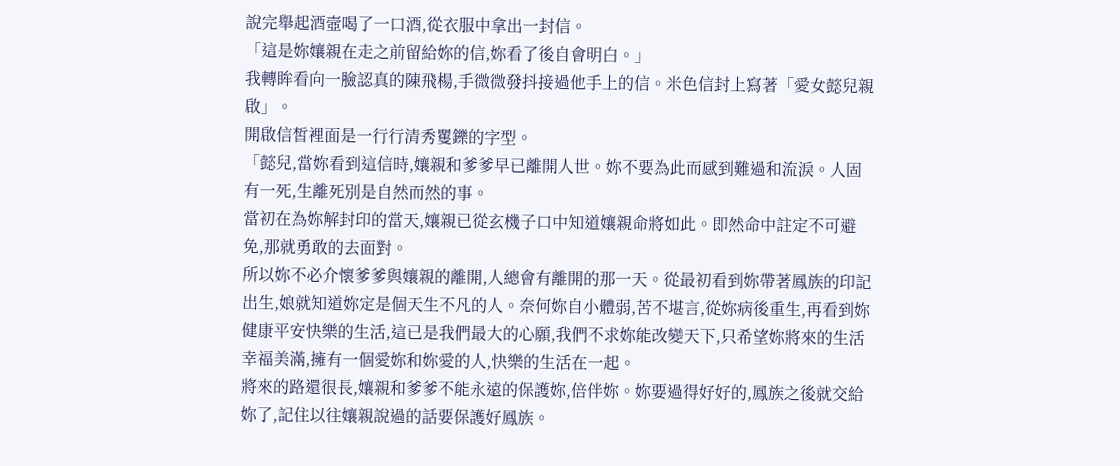說完舉起酒壼喝了一口酒,從衣服中拿出一封信。
「這是妳孃親在走之前留給妳的信,妳看了後自會明白。」
我轉眸看向一臉認真的陳飛楊,手微微發抖接過他手上的信。米色信封上寫著「愛女懿兒親啟」。
開啟信皙裡面是一行行清秀矍鑠的字型。
「懿兒,當妳看到這信時,孃親和爹爹早已離開人世。妳不要為此而感到難過和流淚。人固有一死,生離死別是自然而然的事。
當初在為妳解封印的當天,孃親已從玄機子口中知道孃親命將如此。即然命中註定不可避免,那就勇敢的去面對。
所以妳不必介懷爹爹與孃親的離開,人總會有離開的那一天。從最初看到妳帶著鳳族的印記出生,娘就知道妳定是個天生不凡的人。奈何妳自小體弱,苦不堪言,從妳病後重生,再看到妳健康平安快樂的生活,這已是我們最大的心願,我們不求妳能改變天下,只希望妳將來的生活幸福美滿,擁有一個愛妳和妳愛的人,快樂的生活在一起。
將來的路還很長,孃親和爹爹不能永遠的保護妳,倍伴妳。妳要過得好好的,鳳族之後就交給妳了,記住以往孃親說過的話要保護好鳳族。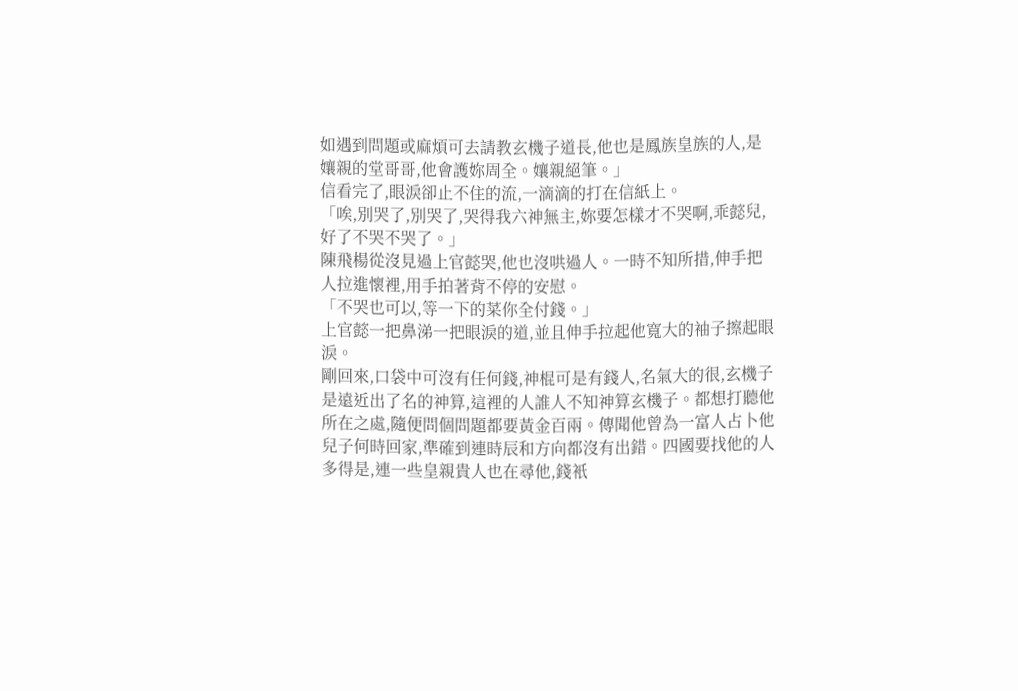如遇到問題或麻煩可去請教玄機子道長,他也是鳳族皇族的人,是孃親的堂哥哥,他會護妳周全。孃親絕筆。」
信看完了,眼淚卻止不住的流,一滴滴的打在信紙上。
「唉,別哭了,別哭了,哭得我六神無主,妳要怎樣才不哭啊,乖懿兒,好了不哭不哭了。」
陳飛楊從沒見過上官懿哭,他也沒哄過人。一時不知所措,伸手把人拉進懷裡,用手拍著背不停的安慰。
「不哭也可以,等一下的菜你全付錢。」
上官懿一把鼻涕一把眼淚的道,並且伸手拉起他寬大的袖子擦起眼淚。
剛回來,口袋中可沒有任何錢,神棍可是有錢人,名氣大的很,玄機子是遠近出了名的神算,這裡的人誰人不知神算玄機子。都想打聽他所在之處,隨便問個問題都要黃金百兩。傳聞他曾為一富人占卜他兒子何時回家,準確到連時辰和方向都沒有出錯。四國要找他的人多得是,連一些皇親貴人也在尋他,錢衹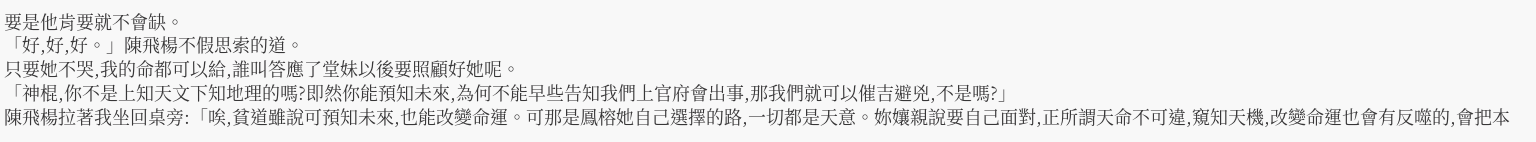要是他肯要就不會缺。
「好,好,好。」陳飛楊不假思索的道。
只要她不哭,我的命都可以給,誰叫答應了堂妹以後要照顧好她呢。
「神棍,你不是上知天文下知地理的嗎?即然你能預知未來,為何不能早些告知我們上官府會出事,那我們就可以催吉避兇,不是嗎?」
陳飛楊拉著我坐回桌旁:「唉,貧道雖說可預知未來,也能改變命運。可那是鳳榕她自己選擇的路,一切都是天意。妳孃親說要自己面對,正所謂天命不可違,窺知天機,改變命運也會有反噬的,會把本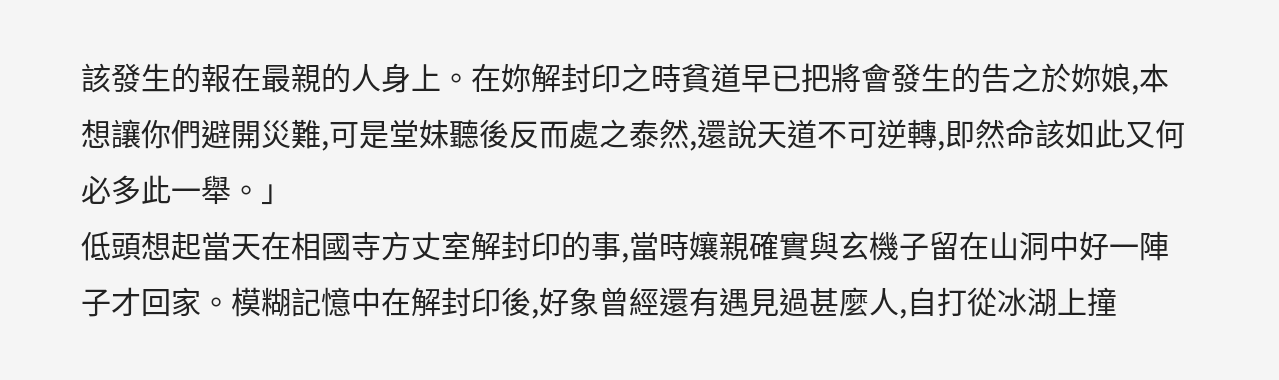該發生的報在最親的人身上。在妳解封印之時貧道早已把將會發生的告之於妳娘,本想讓你們避開災難,可是堂妹聽後反而處之泰然,還說天道不可逆轉,即然命該如此又何必多此一舉。」
低頭想起當天在相國寺方丈室解封印的事,當時孃親確實與玄機子留在山洞中好一陣子才回家。模糊記憶中在解封印後,好象曾經還有遇見過甚麼人,自打從冰湖上撞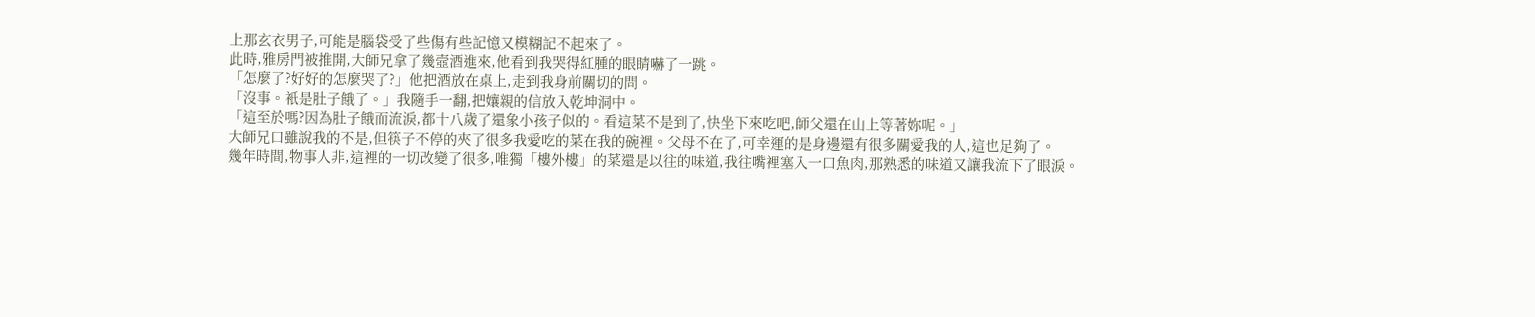上那玄衣男子,可能是腦袋受了些傷有些記憶又模糊記不起來了。
此時,雅房門被推開,大師兄拿了幾壼酒進來,他看到我哭得紅腫的眼睛嚇了一跳。
「怎麼了?好好的怎麼哭了?」他把酒放在桌上,走到我身前關切的問。
「沒事。衹是肚子餓了。」我隨手一翻,把孃親的信放入乾坤洞中。
「這至於嗎?因為肚子餓而流淚,都十八歲了還象小孩子似的。看這菜不是到了,快坐下來吃吧,師父還在山上等著妳呢。」
大師兄口雖說我的不是,但筷子不停的夾了很多我愛吃的菜在我的碗裡。父母不在了,可幸運的是身邊還有很多關愛我的人,這也足夠了。
幾年時間,物事人非,這裡的一切改變了很多,唯獨「樓外樓」的菜還是以往的味道,我往嘴裡塞入一口魚肉,那熟悉的味道又讓我流下了眼淚。